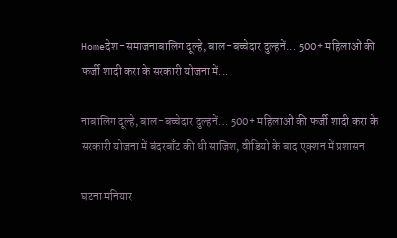Homeदेश-समाजनाबालिग दूल्हे, बाल-बच्चेदार दुल्हनें... 500+ महिलाओं की फर्जी शादी करा के सरकारी योजना में...

नाबालिग दूल्हे, बाल-बच्चेदार दुल्हनें… 500+ महिलाओं की फर्जी शादी करा के सरकारी योजना में बंदरबाँट की थी साजिश, वीडियो के बाद एक्शन में प्रशासन

घटना मनियार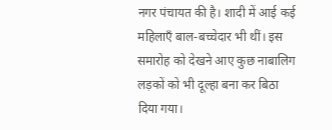नगर पंचायत की है। शादी में आई कई महिलाएँ बाल-बच्चेदार भी थीं। इस समारोह को देखने आए कुछ नाबालिग लड़कों को भी दूल्हा बना कर बिठा दिया गया।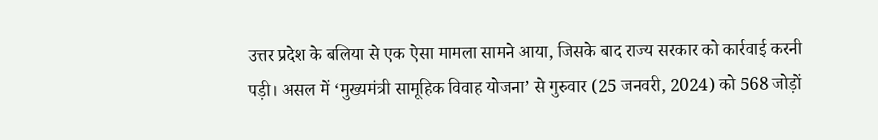उत्तर प्रदेश के बलिया से एक ऐसा मामला सामने आया, जिसके बाद राज्य सरकार को कार्रवाई करनी पड़ी। असल में ‘मुख्यमंत्री सामूहिक विवाह योजना’ से गुरुवार (25 जनवरी, 2024) को 568 जोड़ों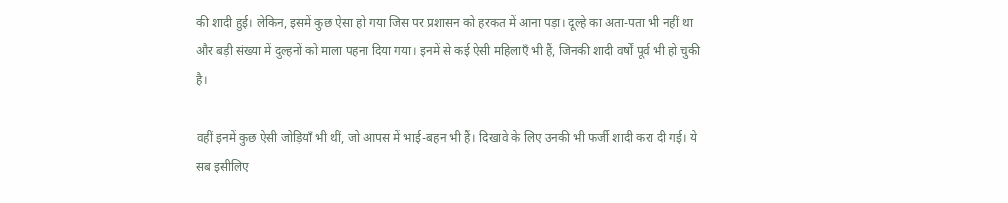की शादी हुई। लेकिन, इसमें कुछ ऐसा हो गया जिस पर प्रशासन को हरकत में आना पड़ा। दूल्हे का अता-पता भी नहीं था और बड़ी संख्या में दुल्हनों को माला पहना दिया गया। इनमें से कई ऐसी महिलाएँ भी हैं, जिनकी शादी वर्षों पूर्व भी हो चुकी है।

वहीं इनमें कुछ ऐसी जोड़ियाँ भी थीं, जो आपस में भाई-बहन भी हैं। दिखावे के लिए उनकी भी फर्जी शादी करा दी गई। ये सब इसीलिए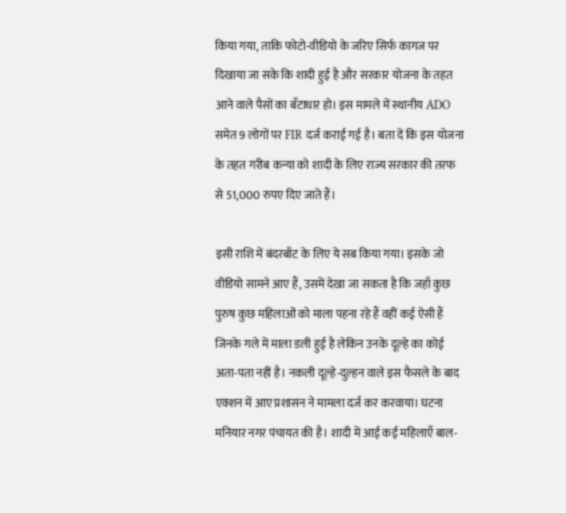किया गया, ताकि फोटो-वीडियो के जरिए सिर्फ कागज पर दिखाया जा सके कि शादी हुई है और सरकार योजना के तहत आने वाले पैसों का बँटाधार हो। इस मामले में स्थानीय ADO समेत 9 लोगों पर FIR दर्ज कराई गई है। बता दें कि इस योजना के तहत गरीब कन्या को शादी के लिए राज्य सरकार की तरफ से 51,000 रुपए दिए जाते हैं।

इसी राशि में बंदरबाँट के लिए ये सब किया गया। इसके जो वीडियो सामने आए हैं, उसमें देखा जा सकता है कि जहाँ कुछ पुरुष कुछ महिलाओं को माला पहना रहे हैं वहीं कई ऐसी हैं जिनके गले में माला डली हुई है लेकिन उनके दूल्हे का कोई अता-पता नहीं है। नकली दूल्हे-दुल्हन वाले इस फैसले के बाद एक्शन में आए प्रशासन ने मामला दर्ज कर करवाया। घटना मनियार नगर पंचायत की है। शादी में आई कई महिलाएँ बाल-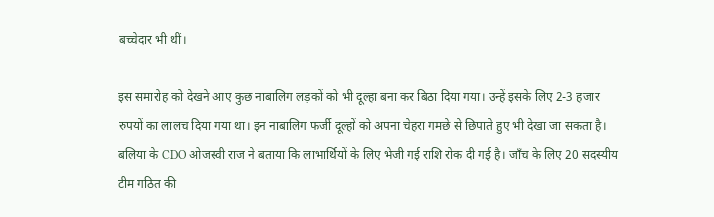बच्चेदार भी थीं।

इस समारोह को देखने आए कुछ नाबालिग लड़कों को भी दूल्हा बना कर बिठा दिया गया। उन्हें इसके लिए 2-3 हजार रुपयों का लालच दिया गया था। इन नाबालिग फर्जी दूल्हों को अपना चेहरा गमछे से छिपाते हुए भी देखा जा सकता है। बलिया के CDO ओजस्वी राज ने बताया कि लाभार्थियों के लिए भेजी गई राशि रोक दी गई है। जाँच के लिए 20 सदस्यीय टीम गठित की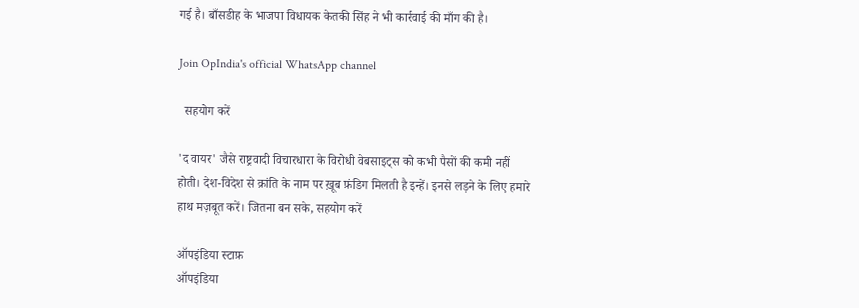गई है। बाँसडीह के भाजपा विधायक केतकी सिंह ने भी कार्रवाई की माँग की है।

Join OpIndia's official WhatsApp channel

  सहयोग करें

'द वायर' जैसे राष्ट्रवादी विचारधारा के विरोधी वेबसाइट्स को कभी पैसों की कमी नहीं होती। देश-विदेश से क्रांति के नाम पर ख़ूब फ़ंडिग मिलती है इन्हें। इनसे लड़ने के लिए हमारे हाथ मज़बूत करें। जितना बन सके, सहयोग करें

ऑपइंडिया स्टाफ़
ऑपइंडिया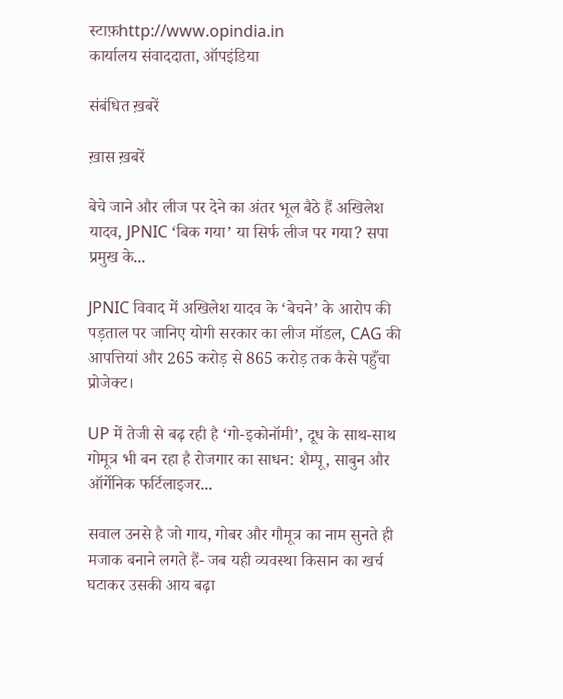स्टाफ़http://www.opindia.in
कार्यालय संवाददाता, ऑपइंडिया

संबंधित ख़बरें

ख़ास ख़बरें

बेचे जाने और लीज पर देने का अंतर भूल बैठे हैं अखिलेश यादव, JPNIC ‘बिक गया’ या सिर्फ लीज पर गया? सपा प्रमुख के...

JPNIC विवाद में अखिलेश यादव के ‘बेचने’ के आरोप की पड़ताल पर जानिए योगी सरकार का लीज मॉडल, CAG की आपत्तियां और 265 करोड़ से 865 करोड़ तक कैसे पहुँचा प्रोजेक्ट।

UP में तेजी से बढ़ रही है ‘गो-इकोनॉमी’, दूध के साथ-साथ गोमूत्र भी बन रहा है रोजगार का साधन: शैम्पू, साबुन और ऑर्गेनिक फर्टिलाइजर...

सवाल उनसे है जो गाय, गोबर और गौमूत्र का नाम सुनते ही मजाक बनाने लगते हैं- जब यही व्यवस्था किसान का खर्च घटाकर उसकी आय बढ़ा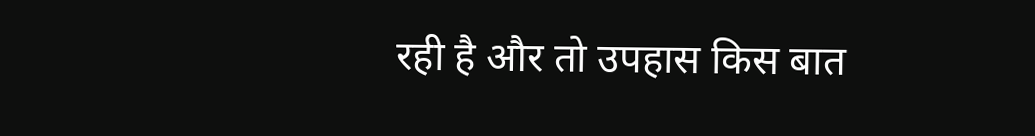रही है और तो उपहास किस बात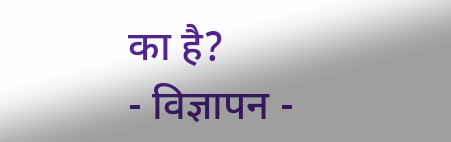का है?
- विज्ञापन -